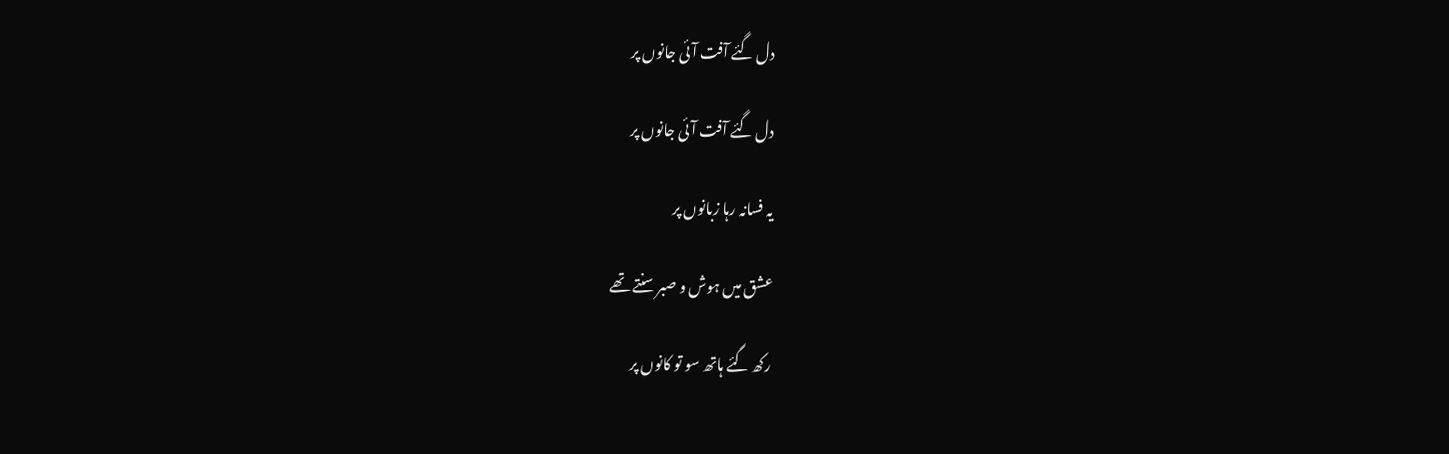دل گئے آفت آئی جانوں پر

دل گئے آفت آئی جانوں پر

یہ فسانہ رہا زبانوں پر

عشق میں ہوش و صبر سنتے تھے

رکھ گئے ہاتھ سو تو کانوں پر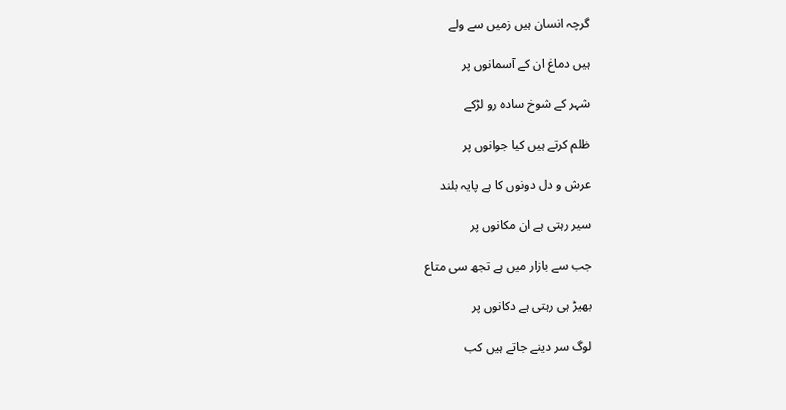گرچہ انسان ہیں زمیں سے ولے

ہیں دماغ ان کے آسمانوں پر

شہر کے شوخ سادہ رو لڑکے

ظلم کرتے ہیں کیا جوانوں پر

عرش و دل دونوں کا ہے پایہ بلند

سیر رہتی ہے ان مکانوں پر

جب سے بازار میں ہے تجھ سی متاع

بھیڑ ہی رہتی ہے دکانوں پر

لوگ سر دینے جاتے ہیں کب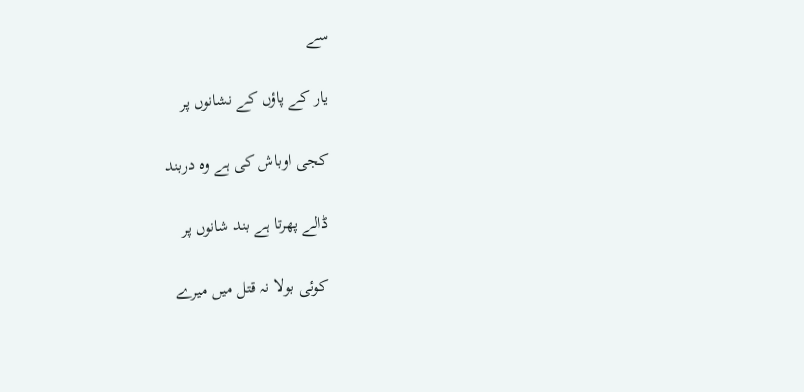سے

یار کے پاؤں کے نشانوں پر

کجی اوباش کی ہے وہ دربند

ڈالے پھرتا ہے بند شانوں پر

کوئی بولا نہ قتل میں میرے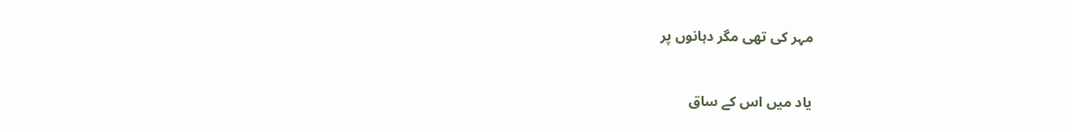مہر کی تھی مگر دہانوں پر

یاد میں اس کے ساق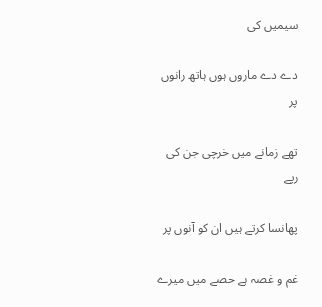سیمیں کی

دے دے ماروں ہوں ہاتھ رانوں پر

تھے زمانے میں خرچی جن کی رپے

پھانسا کرتے ہیں ان کو آنوں پر

غم و غصہ ہے حصے میں میرے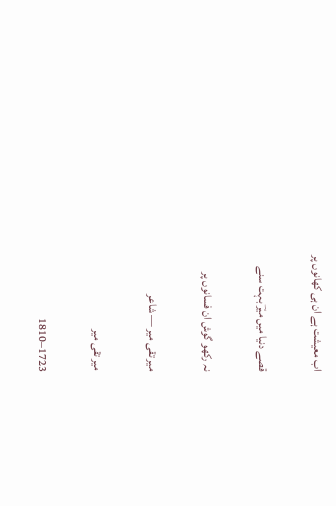اب معیشت ہے ان ہی کھانوں پر

قصے دنیا میں میرؔ بہت سنے

نہ رکھو گوش ان فسانوں پر

میر تقی میر — شاعر

میر تقی میر

1723–1810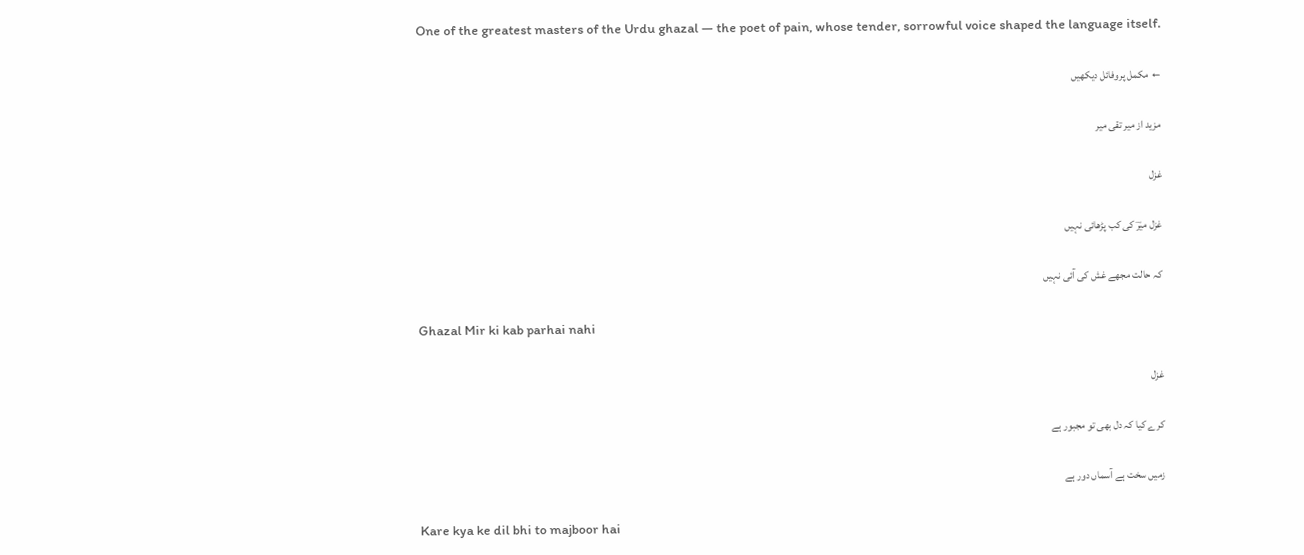One of the greatest masters of the Urdu ghazal — the poet of pain, whose tender, sorrowful voice shaped the language itself.

← مکمل پروفائل دیکھیں

مزید از میر تقی میر

غزل

غزل میرؔ کی کب پڑھائی نہیں

کہ حالت مجھے غش کی آئی نہیں

Ghazal Mir ki kab parhai nahi

غزل

کرے کیا کہ دل بھی تو مجبور ہے

زمیں سخت ہے آسماں دور ہے

Kare kya ke dil bhi to majboor hai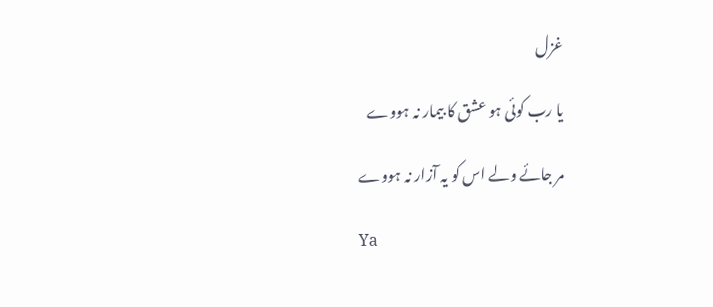غزل

یا رب کوئی ہو عشق کا بیمار نہ ہووے

مر جائے ولے اس کو یہ آزار نہ ہووے

Ya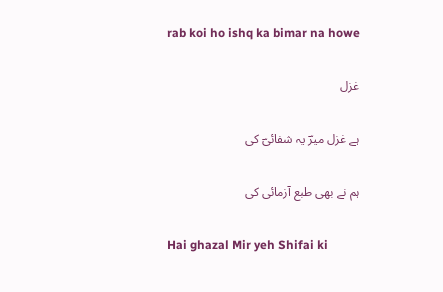rab koi ho ishq ka bimar na howe

غزل

ہے غزل میرؔ یہ شفائیؔ کی

ہم نے بھی طبع آزمائی کی

Hai ghazal Mir yeh Shifai ki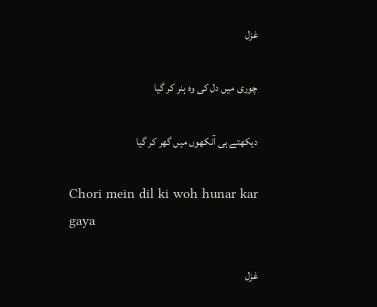غزل

چوری میں دل کی وہ ہنر کر گیا

دیکھتے ہی آنکھوں میں گھر کر گیا

Chori mein dil ki woh hunar kar gaya

غزل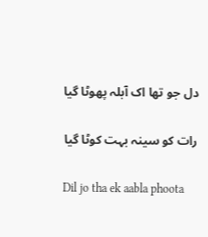دل جو تھا اک آبلہ پھوٹا گیا

رات کو سینہ بہت کوٹا گیا

Dil jo tha ek aabla phoota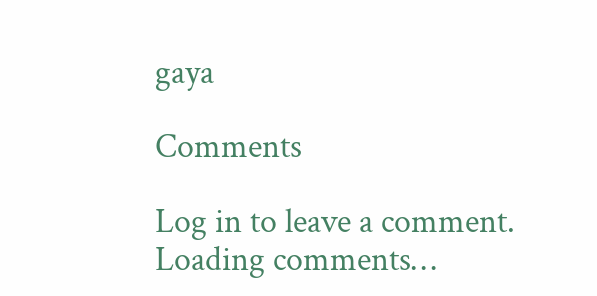gaya

Comments

Log in to leave a comment.
Loading comments…